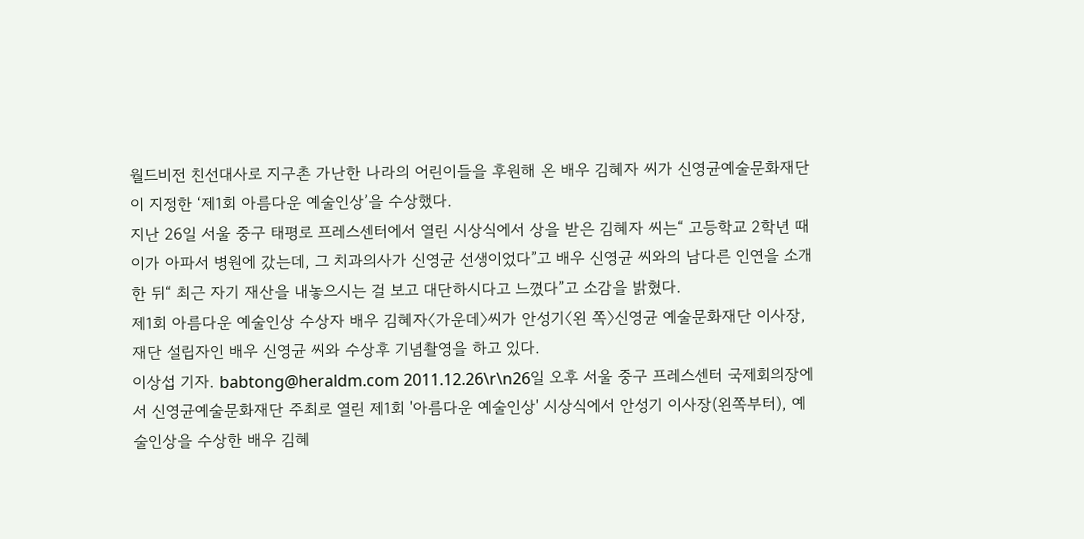월드비전 친선대사로 지구촌 가난한 나라의 어린이들을 후원해 온 배우 김혜자 씨가 신영균예술문화재단이 지정한 ‘제1회 아름다운 예술인상’을 수상했다.
지난 26일 서울 중구 태평로 프레스센터에서 열린 시상식에서 상을 받은 김혜자 씨는“ 고등학교 2학년 때 이가 아파서 병원에 갔는데, 그 치과의사가 신영균 선생이었다”고 배우 신영균 씨와의 남다른 인연을 소개한 뒤“ 최근 자기 재산을 내놓으시는 걸 보고 대단하시다고 느꼈다”고 소감을 밝혔다.
제1회 아름다운 예술인상 수상자 배우 김혜자〈가운데〉씨가 안성기〈왼 쪽〉신영균 예술문화재단 이사장, 재단 설립자인 배우 신영균 씨와 수상후 기념촬영을 하고 있다.
이상섭 기자. babtong@heraldm.com 2011.12.26\r\n26일 오후 서울 중구 프레스센터 국제회의장에서 신영균예술문화재단 주최로 열린 제1회 '아름다운 예술인상' 시상식에서 안성기 이사장(왼쪽부터), 예술인상을 수상한 배우 김혜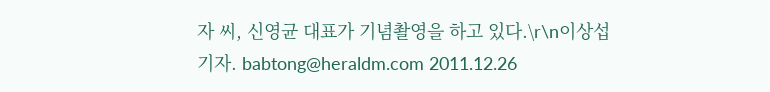자 씨, 신영균 대표가 기념촬영을 하고 있다.\r\n이상섭 기자. babtong@heraldm.com 2011.12.26